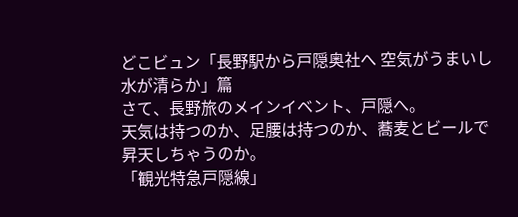どこビュン「長野駅から戸隠奥社へ 空気がうまいし水が清らか」篇
さて、長野旅のメインイベント、戸隠へ。
天気は持つのか、足腰は持つのか、蕎麦とビールで昇天しちゃうのか。
「観光特急戸隠線」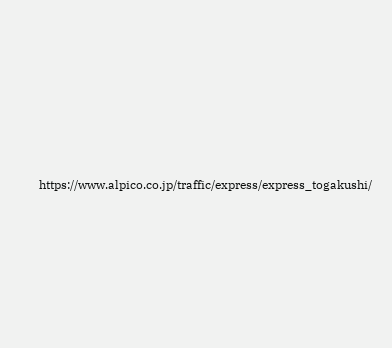https://www.alpico.co.jp/traffic/express/express_togakushi/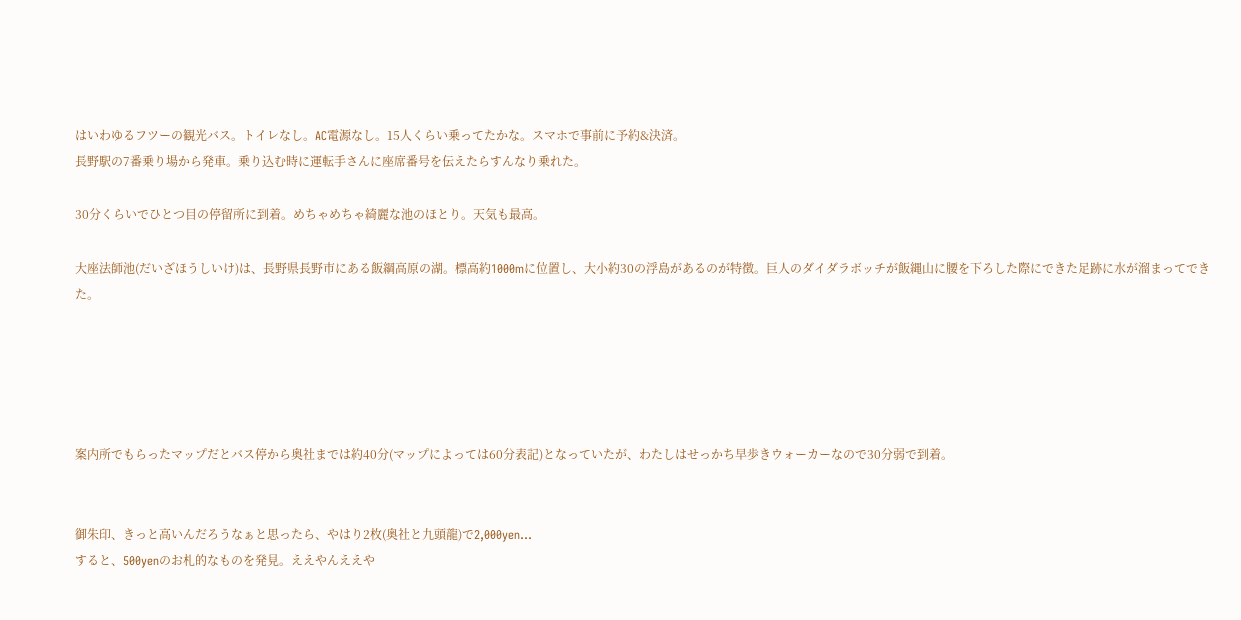はいわゆるフツーの観光バス。トイレなし。AC電源なし。15人くらい乗ってたかな。スマホで事前に予約&決済。
長野駅の7番乗り場から発車。乗り込む時に運転手さんに座席番号を伝えたらすんなり乗れた。

30分くらいでひとつ目の停留所に到着。めちゃめちゃ綺麗な池のほとり。天気も最高。

大座法師池(だいざほうしいけ)は、長野県長野市にある飯綱高原の湖。標高約1000mに位置し、大小約30の浮島があるのが特徴。巨人のダイダラボッチが飯縄山に腰を下ろした際にできた足跡に水が溜まってできた。





案内所でもらったマップだとバス停から奥社までは約40分(マップによっては60分表記)となっていたが、わたしはせっかち早歩きウォーカーなので30分弱で到着。


御朱印、きっと高いんだろうなぁと思ったら、やはり2枚(奥社と九頭龍)で2,000yen...
すると、500yenのお札的なものを発見。ええやんええや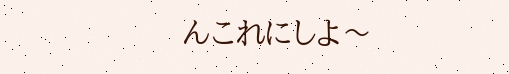んこれにしよ〜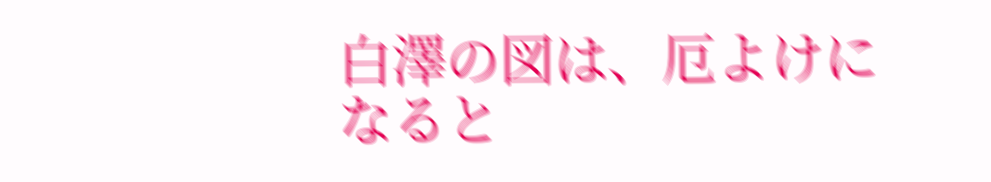白澤の図は、厄よけになると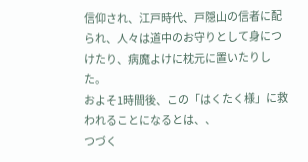信仰され、江戸時代、戸隠山の信者に配られ、人々は道中のお守りとして身につけたり、病魔よけに枕元に置いたりした。
およそ1時間後、この「はくたく様」に救われることになるとは、、
つづく